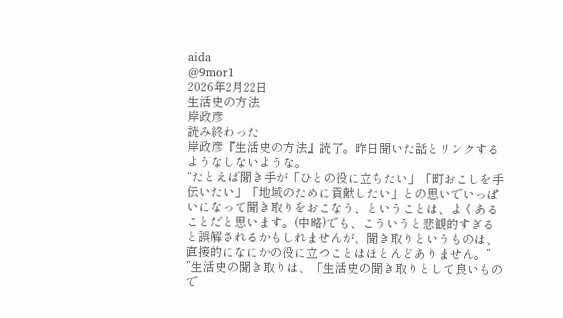aida
@9mor1
2026年2月22日
生活史の方法
岸政彦
読み終わった
岸政彦『生活史の方法』読了。昨日聞いた話とリンクするようなしないような。
“たとえば聞き手が「ひとの役に立ちたい」「町おこしを手伝いたい」「地域のために貢献したい」との思いでいっぱいになって聞き取りをおこなう、ということは、よくあることだと思います。(中略)でも、こういうと悲観的すぎると誤解されるかもしれませんが、聞き取りというものは、直接的になにかの役に立つことはほとんどありません。”
”生活史の聞き取りは、「生活史の聞き取りとして良いもので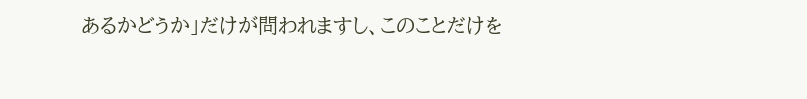あるかどうか」だけが問われますし、このことだけを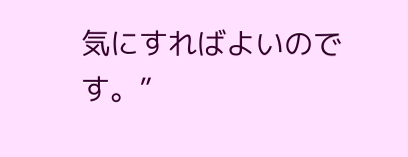気にすればよいのです。”